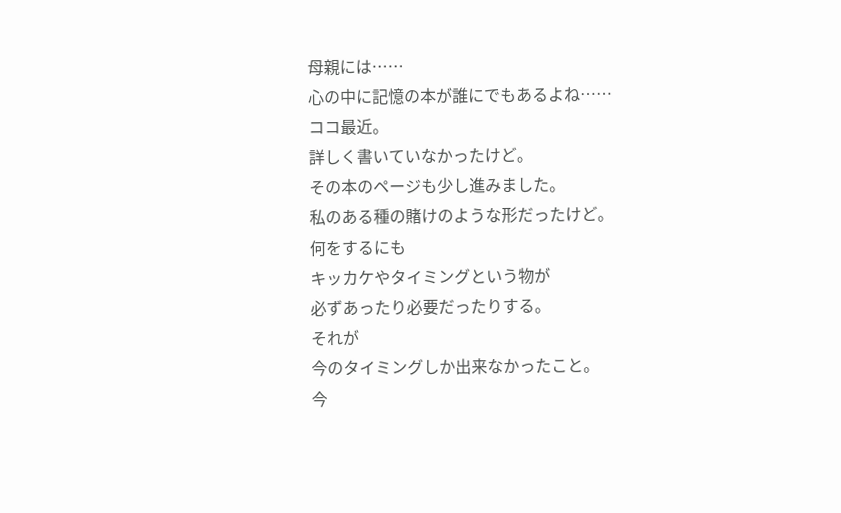母親には……
心の中に記憶の本が誰にでもあるよね……
ココ最近。
詳しく書いていなかったけど。
その本のページも少し進みました。
私のある種の賭けのような形だったけど。
何をするにも
キッカケやタイミングという物が
必ずあったり必要だったりする。
それが
今のタイミングしか出来なかったこと。
今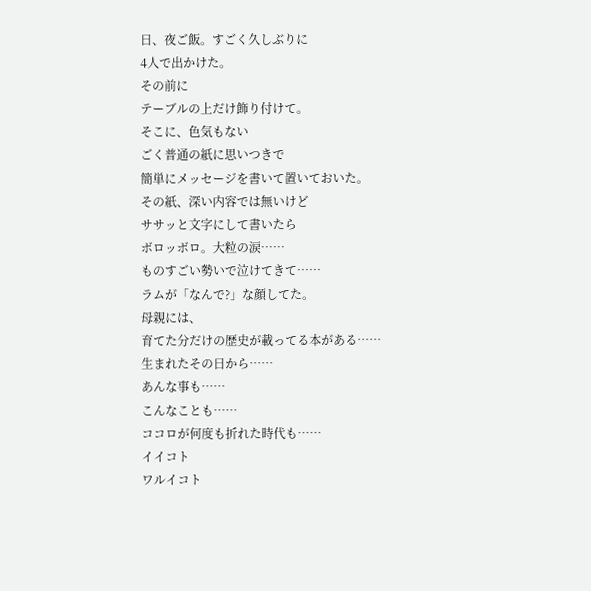日、夜ご飯。すごく久しぶりに
4人で出かけた。
その前に
テーブルの上だけ飾り付けて。
そこに、色気もない
ごく普通の紙に思いつきで
簡単にメッセージを書いて置いておいた。
その紙、深い内容では無いけど
ササッと文字にして書いたら
ボロッボロ。大粒の涙……
ものすごい勢いで泣けてきて……
ラムが「なんで?」な顔してた。
母親には、
育てた分だけの歴史が載ってる本がある……
生まれたその日から……
あんな事も……
こんなことも……
ココロが何度も折れた時代も……
イイコト
ワルイコト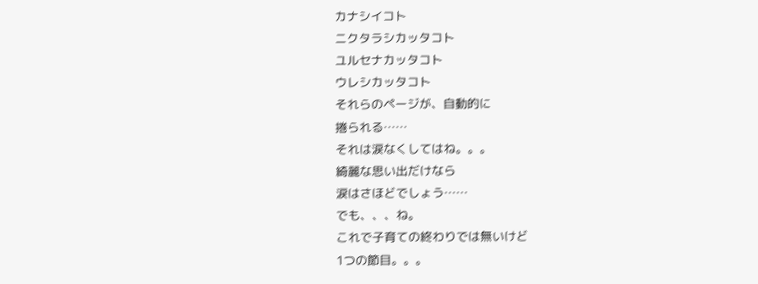カナシイコト
ニクタラシカッタコト
ユルセナカッタコト
ウレシカッタコト
それらのページが、自動的に
捲られる……
それは涙なくしてはね。。。
綺麗な思い出だけなら
涙はさほどでしょう……
でも、、、ね。
これで子育ての終わりでは無いけど
1つの節目。。。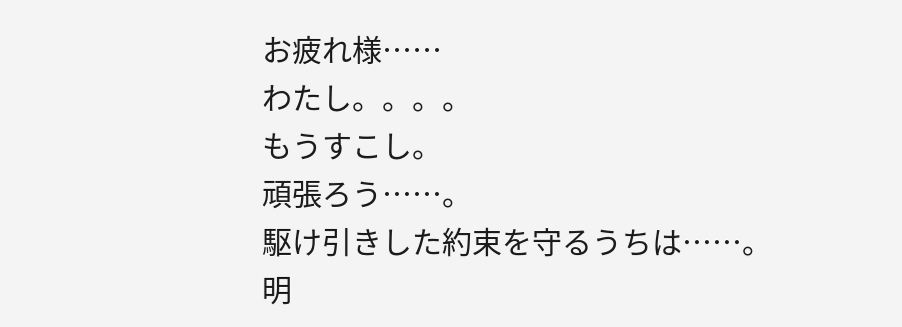お疲れ様……
わたし。。。。
もうすこし。
頑張ろう……。
駆け引きした約束を守るうちは……。
明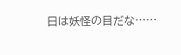日は妖怪の目だな……